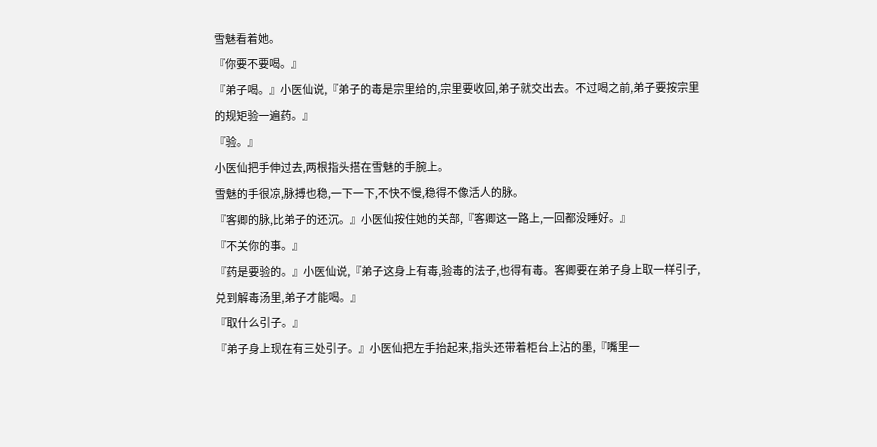雪魅看着她。
『你要不要喝。』
『弟子喝。』小医仙说,『弟子的毒是宗里给的,宗里要收回,弟子就交出去。不过喝之前,弟子要按宗里的规矩验一遍药。』
『验。』
小医仙把手伸过去,两根指头搭在雪魅的手腕上。
雪魅的手很凉,脉搏也稳,一下一下,不快不慢,稳得不像活人的脉。
『客卿的脉,比弟子的还沉。』小医仙按住她的关部,『客卿这一路上,一回都没睡好。』
『不关你的事。』
『药是要验的。』小医仙说,『弟子这身上有毒,验毒的法子,也得有毒。客卿要在弟子身上取一样引子,兑到解毒汤里,弟子才能喝。』
『取什么引子。』
『弟子身上现在有三处引子。』小医仙把左手抬起来,指头还带着柜台上沾的墨,『嘴里一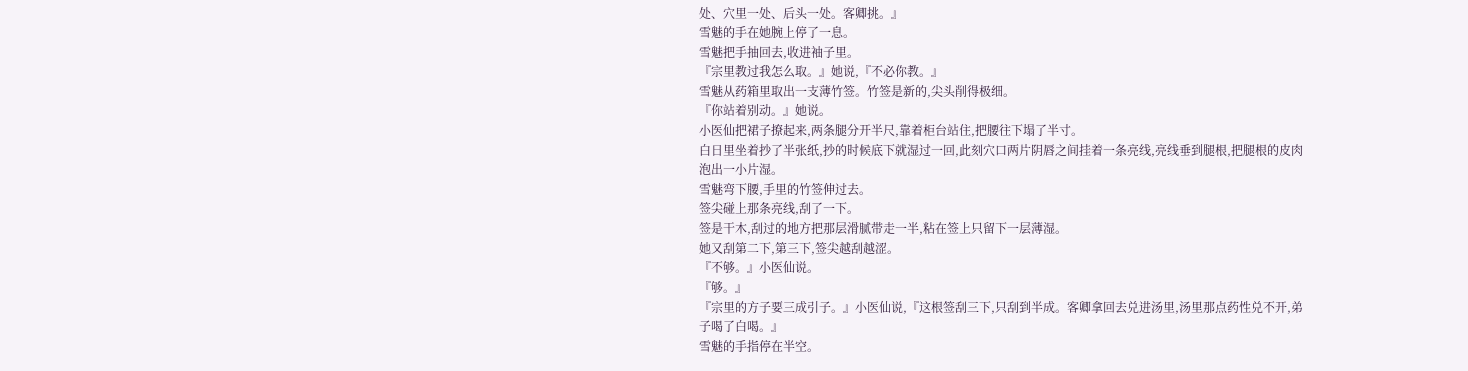处、穴里一处、后头一处。客卿挑。』
雪魅的手在她腕上停了一息。
雪魅把手抽回去,收进袖子里。
『宗里教过我怎么取。』她说,『不必你教。』
雪魅从药箱里取出一支薄竹签。竹签是新的,尖头削得极细。
『你站着别动。』她说。
小医仙把裙子撩起来,两条腿分开半尺,靠着柜台站住,把腰往下塌了半寸。
白日里坐着抄了半张纸,抄的时候底下就湿过一回,此刻穴口两片阴唇之间挂着一条亮线,亮线垂到腿根,把腿根的皮肉泡出一小片湿。
雪魅弯下腰,手里的竹签伸过去。
签尖碰上那条亮线,刮了一下。
签是干木,刮过的地方把那层滑腻带走一半,粘在签上只留下一层薄湿。
她又刮第二下,第三下,签尖越刮越涩。
『不够。』小医仙说。
『够。』
『宗里的方子要三成引子。』小医仙说,『这根签刮三下,只刮到半成。客卿拿回去兑进汤里,汤里那点药性兑不开,弟子喝了白喝。』
雪魅的手指停在半空。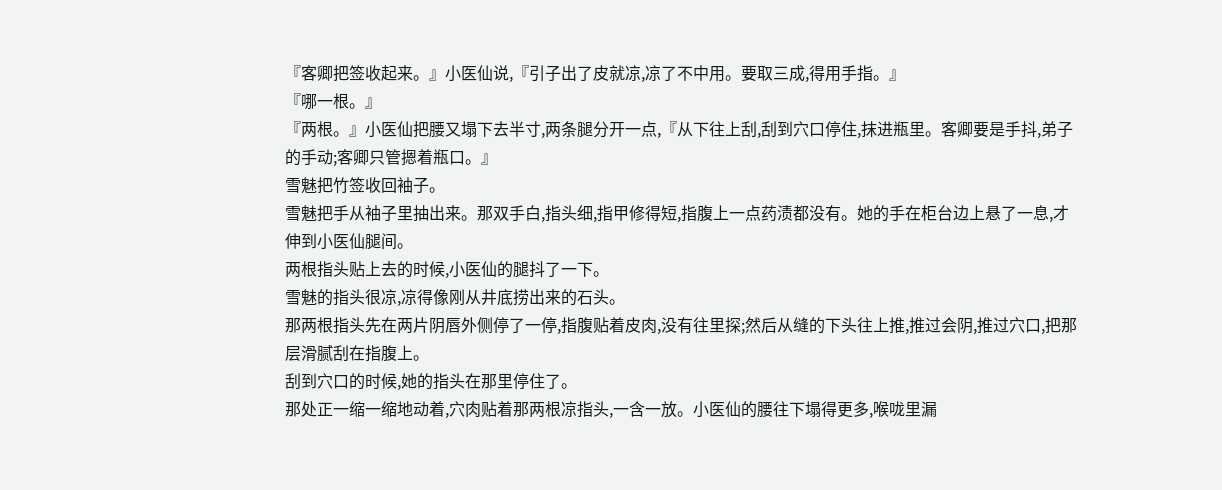『客卿把签收起来。』小医仙说,『引子出了皮就凉,凉了不中用。要取三成,得用手指。』
『哪一根。』
『两根。』小医仙把腰又塌下去半寸,两条腿分开一点,『从下往上刮,刮到穴口停住,抹进瓶里。客卿要是手抖,弟子的手动;客卿只管摁着瓶口。』
雪魅把竹签收回袖子。
雪魅把手从袖子里抽出来。那双手白,指头细,指甲修得短,指腹上一点药渍都没有。她的手在柜台边上悬了一息,才伸到小医仙腿间。
两根指头贴上去的时候,小医仙的腿抖了一下。
雪魅的指头很凉,凉得像刚从井底捞出来的石头。
那两根指头先在两片阴唇外侧停了一停,指腹贴着皮肉,没有往里探;然后从缝的下头往上推,推过会阴,推过穴口,把那层滑腻刮在指腹上。
刮到穴口的时候,她的指头在那里停住了。
那处正一缩一缩地动着,穴肉贴着那两根凉指头,一含一放。小医仙的腰往下塌得更多,喉咙里漏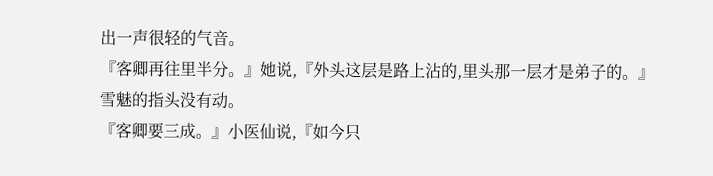出一声很轻的气音。
『客卿再往里半分。』她说,『外头这层是路上沾的,里头那一层才是弟子的。』
雪魅的指头没有动。
『客卿要三成。』小医仙说,『如今只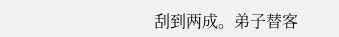刮到两成。弟子替客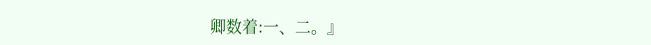卿数着:一、二。』